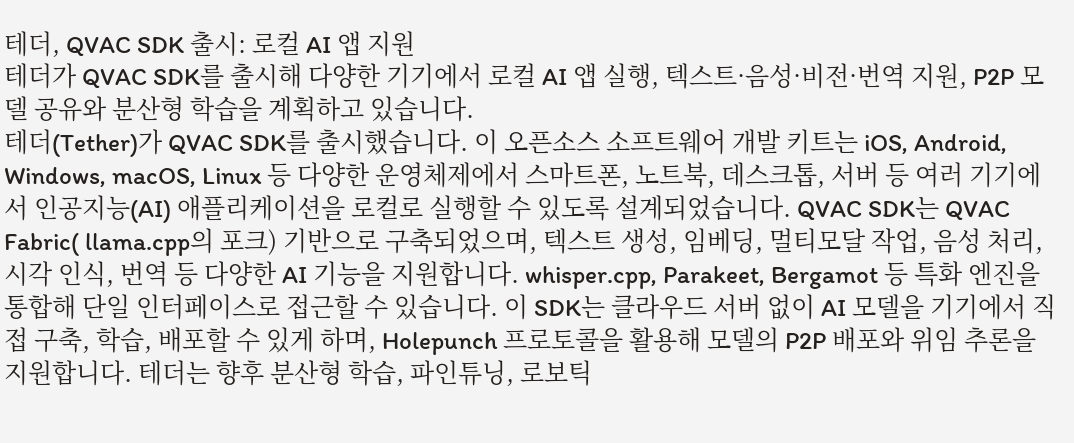테더, QVAC SDK 출시: 로컬 AI 앱 지원
테더가 QVAC SDK를 출시해 다양한 기기에서 로컬 AI 앱 실행, 텍스트·음성·비전·번역 지원, P2P 모델 공유와 분산형 학습을 계획하고 있습니다.
테더(Tether)가 QVAC SDK를 출시했습니다. 이 오픈소스 소프트웨어 개발 키트는 iOS, Android, Windows, macOS, Linux 등 다양한 운영체제에서 스마트폰, 노트북, 데스크톱, 서버 등 여러 기기에서 인공지능(AI) 애플리케이션을 로컬로 실행할 수 있도록 설계되었습니다. QVAC SDK는 QVAC Fabric( llama.cpp의 포크) 기반으로 구축되었으며, 텍스트 생성, 임베딩, 멀티모달 작업, 음성 처리, 시각 인식, 번역 등 다양한 AI 기능을 지원합니다. whisper.cpp, Parakeet, Bergamot 등 특화 엔진을 통합해 단일 인터페이스로 접근할 수 있습니다. 이 SDK는 클라우드 서버 없이 AI 모델을 기기에서 직접 구축, 학습, 배포할 수 있게 하며, Holepunch 프로토콜을 활용해 모델의 P2P 배포와 위임 추론을 지원합니다. 테더는 향후 분산형 학습, 파인튜닝, 로보틱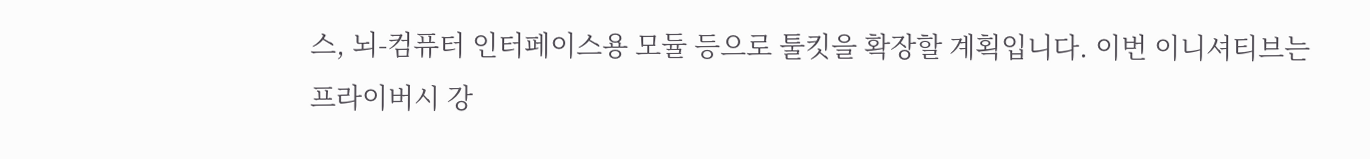스, 뇌-컴퓨터 인터페이스용 모듈 등으로 툴킷을 확장할 계획입니다. 이번 이니셔티브는 프라이버시 강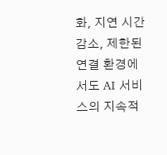화, 지연 시간 감소, 제한된 연결 환경에서도 AI 서비스의 지속적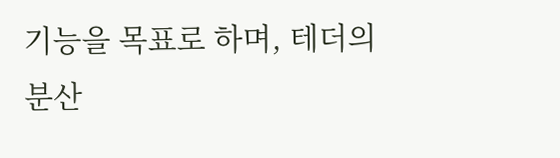기능을 목표로 하며, 테더의 분산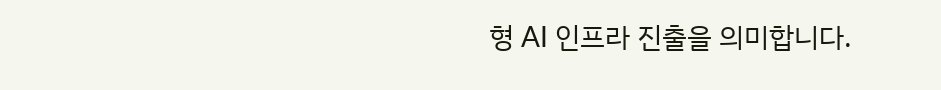형 AI 인프라 진출을 의미합니다.